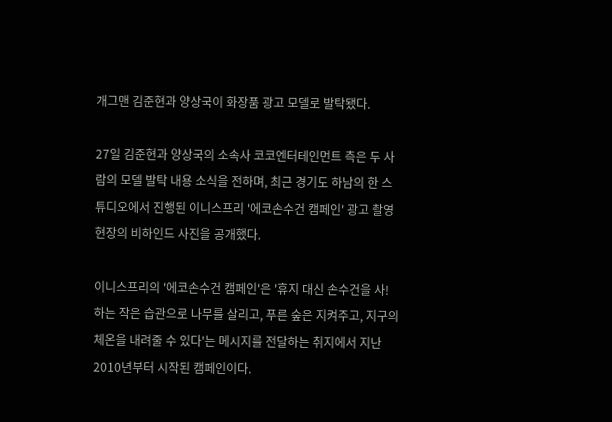개그맨 김준현과 양상국이 화장품 광고 모델로 발탁됐다.

27일 김준현과 양상국의 소속사 코코엔터테인먼트 측은 두 사람의 모델 발탁 내용 소식을 전하며, 최근 경기도 하남의 한 스튜디오에서 진행된 이니스프리 '에코손수건 캠페인' 광고 촬영현장의 비하인드 사진을 공개했다.

이니스프리의 '에코손수건 캠페인'은 '휴지 대신 손수건을 사! 하는 작은 습관으로 나무를 살리고, 푸른 숲은 지켜주고, 지구의 체온을 내려줄 수 있다'는 메시지를 전달하는 취지에서 지난 2010년부터 시작된 캠페인이다.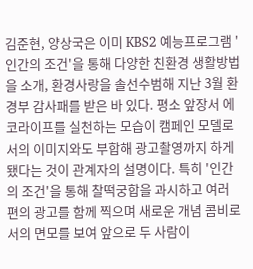김준현, 양상국은 이미 KBS2 예능프로그램 '인간의 조건'을 통해 다양한 친환경 생활방법을 소개, 환경사랑을 솔선수범해 지난 3월 환경부 감사패를 받은 바 있다. 평소 앞장서 에코라이프를 실천하는 모습이 캠페인 모델로서의 이미지와도 부합해 광고촬영까지 하게 됐다는 것이 관계자의 설명이다. 특히 '인간의 조건'을 통해 찰떡궁합을 과시하고 여러 편의 광고를 함께 찍으며 새로운 개념 콤비로서의 면모를 보여 앞으로 두 사람이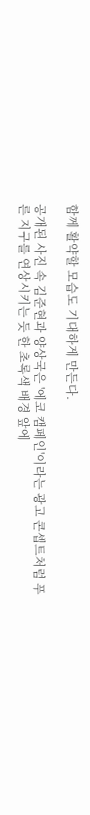함께 활약할 모습도 기대하게 만든다.

공개된 사진 속 김준현과 양상국은 '에코 캠페인'이라는 광고 콘셉트처럼 푸른 지구를 연상시키는 듯 한 초록색 배경 앞에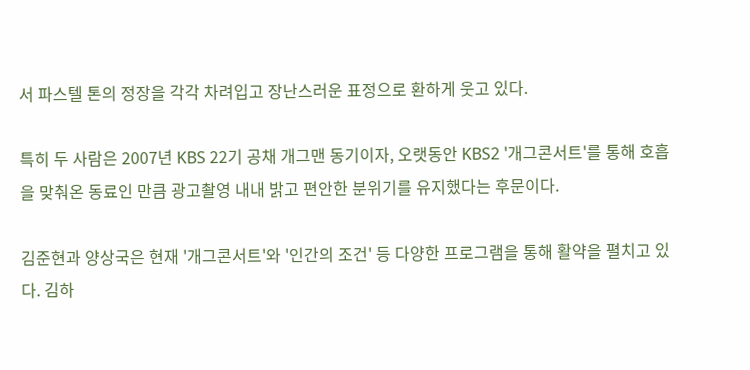서 파스텔 톤의 정장을 각각 차려입고 장난스러운 표정으로 환하게 웃고 있다.

특히 두 사람은 2007년 KBS 22기 공채 개그맨 동기이자, 오랫동안 KBS2 '개그콘서트'를 통해 호흡을 맞춰온 동료인 만큼 광고촬영 내내 밝고 편안한 분위기를 유지했다는 후문이다.

김준현과 양상국은 현재 '개그콘서트'와 '인간의 조건' 등 다양한 프로그램을 통해 활약을 펼치고 있다. 김하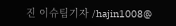진 이슈팀기자 /hajin1008@